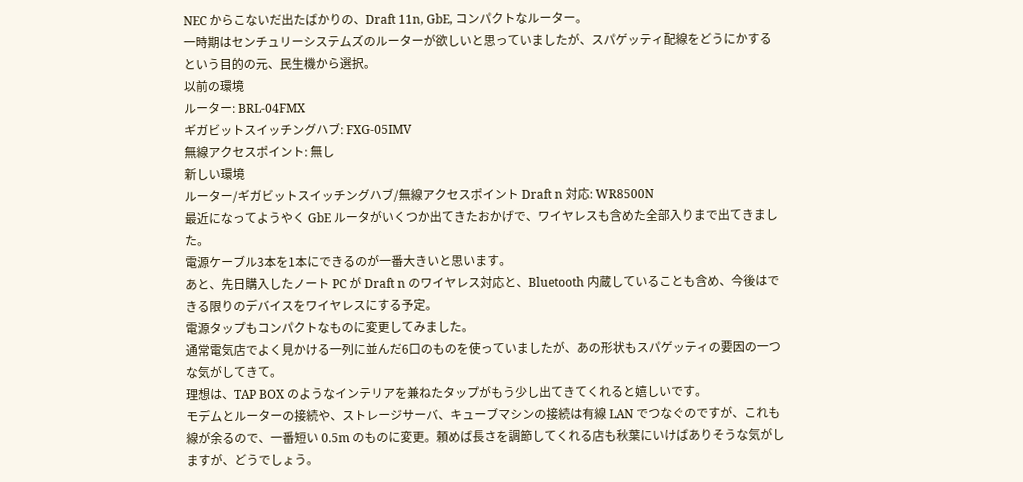NEC からこないだ出たばかりの、Draft 11n, GbE, コンパクトなルーター。
一時期はセンチュリーシステムズのルーターが欲しいと思っていましたが、スパゲッティ配線をどうにかするという目的の元、民生機から選択。
以前の環境
ルーター: BRL-04FMX
ギガビットスイッチングハブ: FXG-05IMV
無線アクセスポイント: 無し
新しい環境
ルーター/ギガビットスイッチングハブ/無線アクセスポイント Draft n 対応: WR8500N
最近になってようやく GbE ルータがいくつか出てきたおかげで、ワイヤレスも含めた全部入りまで出てきました。
電源ケーブル3本を1本にできるのが一番大きいと思います。
あと、先日購入したノート PC が Draft n のワイヤレス対応と、Bluetooth 内蔵していることも含め、今後はできる限りのデバイスをワイヤレスにする予定。
電源タップもコンパクトなものに変更してみました。
通常電気店でよく見かける一列に並んだ6口のものを使っていましたが、あの形状もスパゲッティの要因の一つな気がしてきて。
理想は、TAP BOX のようなインテリアを兼ねたタップがもう少し出てきてくれると嬉しいです。
モデムとルーターの接続や、ストレージサーバ、キューブマシンの接続は有線 LAN でつなぐのですが、これも線が余るので、一番短い 0.5m のものに変更。頼めば長さを調節してくれる店も秋葉にいけばありそうな気がしますが、どうでしょう。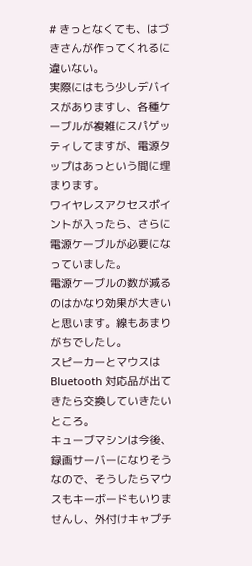# きっとなくても、はづきさんが作ってくれるに違いない。
実際にはもう少しデバイスがありますし、各種ケーブルが複雑にスパゲッティしてますが、電源タップはあっという間に埋まります。
ワイヤレスアクセスポイントが入ったら、さらに電源ケーブルが必要になっていました。
電源ケーブルの数が減るのはかなり効果が大きいと思います。線もあまりがちでしたし。
スピーカーとマウスは Bluetooth 対応品が出てきたら交換していきたいところ。
キューブマシンは今後、録画サーバーになりそうなので、そうしたらマウスもキーボードもいりませんし、外付けキャプチ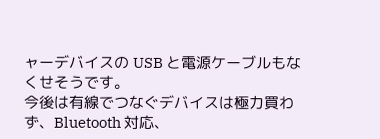ャーデバイスの USB と電源ケーブルもなくせそうです。
今後は有線でつなぐデバイスは極力買わず、Bluetooth 対応、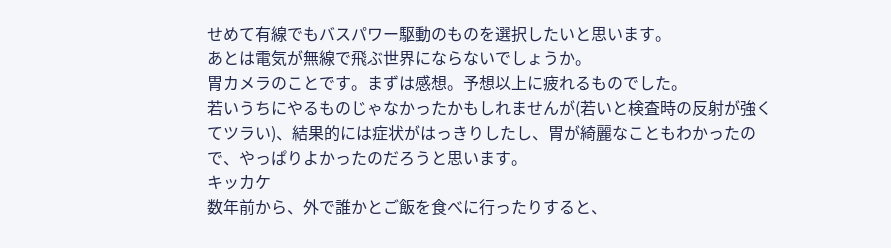せめて有線でもバスパワー駆動のものを選択したいと思います。
あとは電気が無線で飛ぶ世界にならないでしょうか。
胃カメラのことです。まずは感想。予想以上に疲れるものでした。
若いうちにやるものじゃなかったかもしれませんが(若いと検査時の反射が強くてツラい)、結果的には症状がはっきりしたし、胃が綺麗なこともわかったので、やっぱりよかったのだろうと思います。
キッカケ
数年前から、外で誰かとご飯を食べに行ったりすると、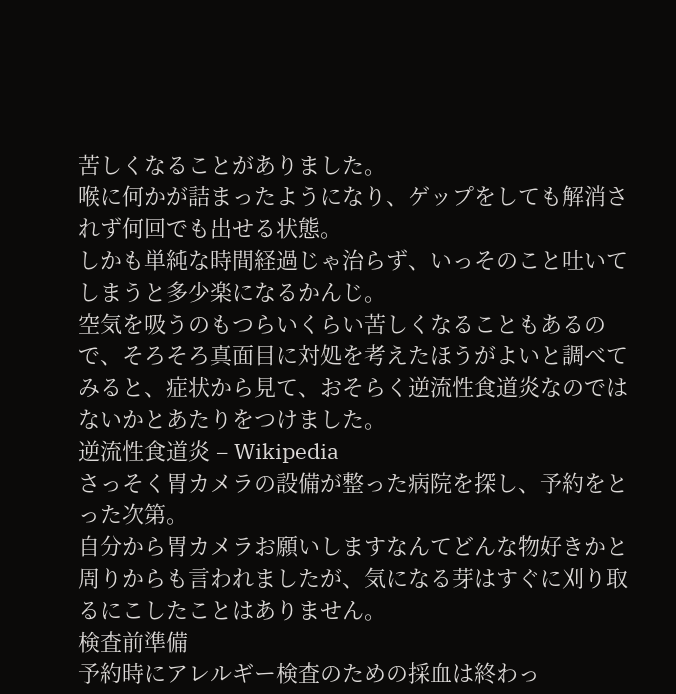苦しくなることがありました。
喉に何かが詰まったようになり、ゲップをしても解消されず何回でも出せる状態。
しかも単純な時間経過じゃ治らず、いっそのこと吐いてしまうと多少楽になるかんじ。
空気を吸うのもつらいくらい苦しくなることもあるので、そろそろ真面目に対処を考えたほうがよいと調べてみると、症状から見て、おそらく逆流性食道炎なのではないかとあたりをつけました。
逆流性食道炎 – Wikipedia
さっそく胃カメラの設備が整った病院を探し、予約をとった次第。
自分から胃カメラお願いしますなんてどんな物好きかと周りからも言われましたが、気になる芽はすぐに刈り取るにこしたことはありません。
検査前準備
予約時にアレルギー検査のための採血は終わっ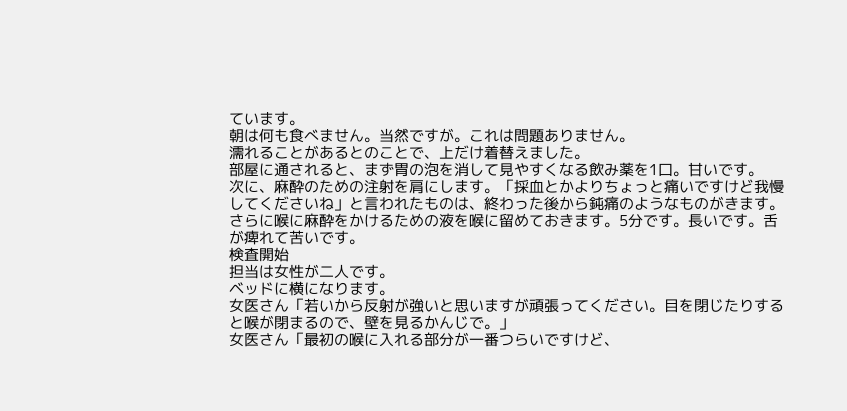ています。
朝は何も食べません。当然ですが。これは問題ありません。
濡れることがあるとのことで、上だけ着替えました。
部屋に通されると、まず胃の泡を消して見やすくなる飲み薬を1口。甘いです。
次に、麻酔のための注射を肩にします。「採血とかよりちょっと痛いですけど我慢してくださいね」と言われたものは、終わった後から鈍痛のようなものがきます。
さらに喉に麻酔をかけるための液を喉に留めておきます。5分です。長いです。舌が痺れて苦いです。
検査開始
担当は女性が二人です。
ベッドに横になります。
女医さん「若いから反射が強いと思いますが頑張ってください。目を閉じたりすると喉が閉まるので、壁を見るかんじで。」
女医さん「最初の喉に入れる部分が一番つらいですけど、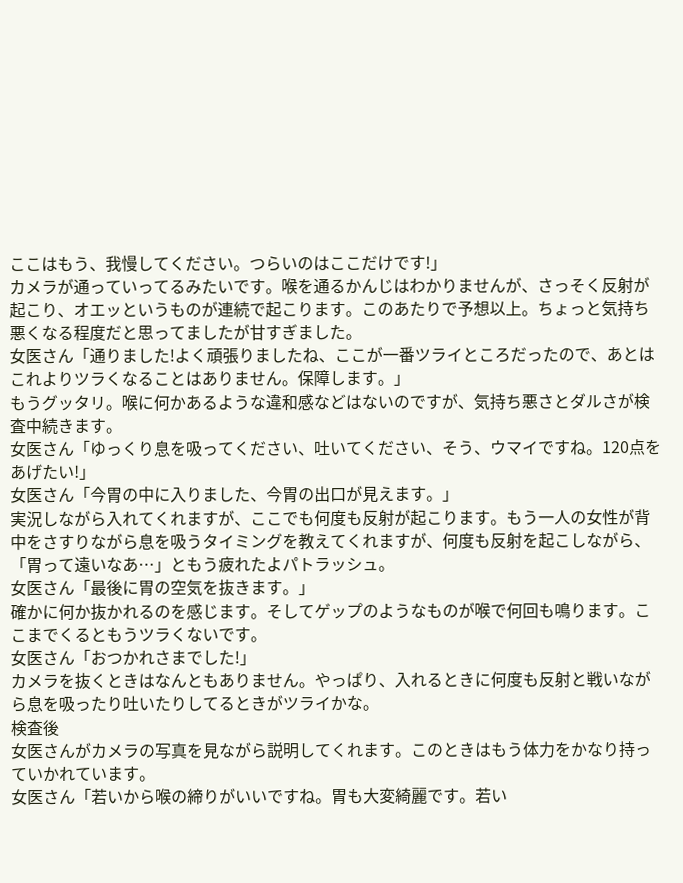ここはもう、我慢してください。つらいのはここだけです!」
カメラが通っていってるみたいです。喉を通るかんじはわかりませんが、さっそく反射が起こり、オエッというものが連続で起こります。このあたりで予想以上。ちょっと気持ち悪くなる程度だと思ってましたが甘すぎました。
女医さん「通りました!よく頑張りましたね、ここが一番ツライところだったので、あとはこれよりツラくなることはありません。保障します。」
もうグッタリ。喉に何かあるような違和感などはないのですが、気持ち悪さとダルさが検査中続きます。
女医さん「ゆっくり息を吸ってください、吐いてください、そう、ウマイですね。120点をあげたい!」
女医さん「今胃の中に入りました、今胃の出口が見えます。」
実況しながら入れてくれますが、ここでも何度も反射が起こります。もう一人の女性が背中をさすりながら息を吸うタイミングを教えてくれますが、何度も反射を起こしながら、「胃って遠いなあ…」ともう疲れたよパトラッシュ。
女医さん「最後に胃の空気を抜きます。」
確かに何か抜かれるのを感じます。そしてゲップのようなものが喉で何回も鳴ります。ここまでくるともうツラくないです。
女医さん「おつかれさまでした!」
カメラを抜くときはなんともありません。やっぱり、入れるときに何度も反射と戦いながら息を吸ったり吐いたりしてるときがツライかな。
検査後
女医さんがカメラの写真を見ながら説明してくれます。このときはもう体力をかなり持っていかれています。
女医さん「若いから喉の締りがいいですね。胃も大変綺麗です。若い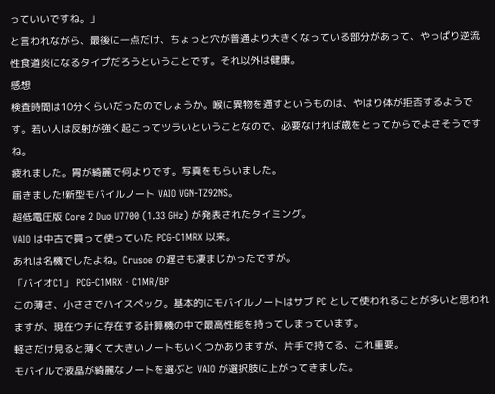っていいですね。」
と言われながら、最後に一点だけ、ちょっと穴が普通より大きくなっている部分があって、やっぱり逆流性食道炎になるタイプだろうということです。それ以外は健康。
感想
検査時間は10分くらいだったのでしょうか。喉に異物を通すというものは、やはり体が拒否するようです。若い人は反射が強く起こってツラいということなので、必要なければ歳をとってからでよさそうですね。
疲れました。胃が綺麗で何よりです。写真をもらいました。
届きました!新型モバイルノート VAIO VGN-TZ92NS。
超低電圧版 Core 2 Duo U7700 (1.33 GHz) が発表されたタイミング。
VAIO は中古で買って使っていた PCG-C1MRX 以来。
あれは名機でしたよね。Crusoe の遅さも凄まじかったですが。
「バイオC1」 PCG-C1MRX・C1MR/BP
この薄さ、小ささでハイスペック。基本的にモバイルノートはサブ PC として使われることが多いと思われますが、現在ウチに存在する計算機の中で最高性能を持ってしまっています。
軽さだけ見ると薄くて大きいノートもいくつかありますが、片手で持てる、これ重要。
モバイルで液晶が綺麗なノートを選ぶと VAIO が選択肢に上がってきました。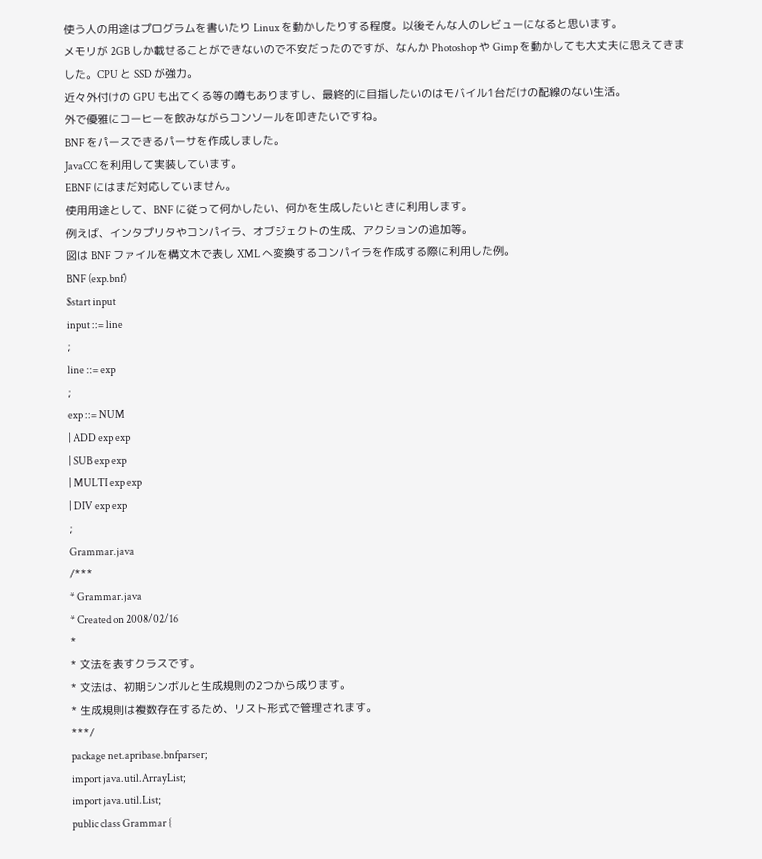使う人の用途はプログラムを書いたり Linux を動かしたりする程度。以後そんな人のレビューになると思います。
メモリが 2GB しか載せることができないので不安だったのですが、なんか Photoshop や Gimp を動かしても大丈夫に思えてきました。CPU と SSD が強力。
近々外付けの GPU も出てくる等の噂もありますし、最終的に目指したいのはモバイル1台だけの配線のない生活。
外で優雅にコーヒーを飲みながらコンソールを叩きたいですね。
BNF をパースできるパーサを作成しました。
JavaCC を利用して実装しています。
EBNF にはまだ対応していません。
使用用途として、BNF に従って何かしたい、何かを生成したいときに利用します。
例えば、インタプリタやコンパイラ、オブジェクトの生成、アクションの追加等。
図は BNF ファイルを構文木で表し XML へ変換するコンパイラを作成する際に利用した例。
BNF (exp.bnf)
$start input
input ::= line
;
line ::= exp
;
exp ::= NUM
| ADD exp exp
| SUB exp exp
| MULTI exp exp
| DIV exp exp
;
Grammar.java
/***
* Grammar.java
* Created on 2008/02/16
*
* 文法を表すクラスです。
* 文法は、初期シンボルと生成規則の2つから成ります。
* 生成規則は複数存在するため、リスト形式で管理されます。
***/
package net.apribase.bnfparser;
import java.util.ArrayList;
import java.util.List;
public class Grammar {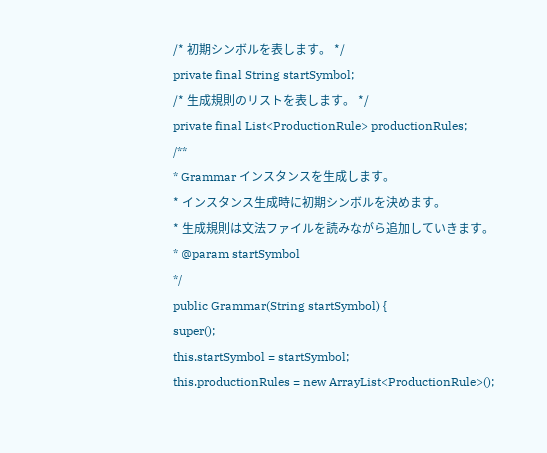/* 初期シンボルを表します。 */
private final String startSymbol;
/* 生成規則のリストを表します。 */
private final List<ProductionRule> productionRules;
/**
* Grammar インスタンスを生成します。
* インスタンス生成時に初期シンボルを決めます。
* 生成規則は文法ファイルを読みながら追加していきます。
* @param startSymbol
*/
public Grammar(String startSymbol) {
super();
this.startSymbol = startSymbol;
this.productionRules = new ArrayList<ProductionRule>();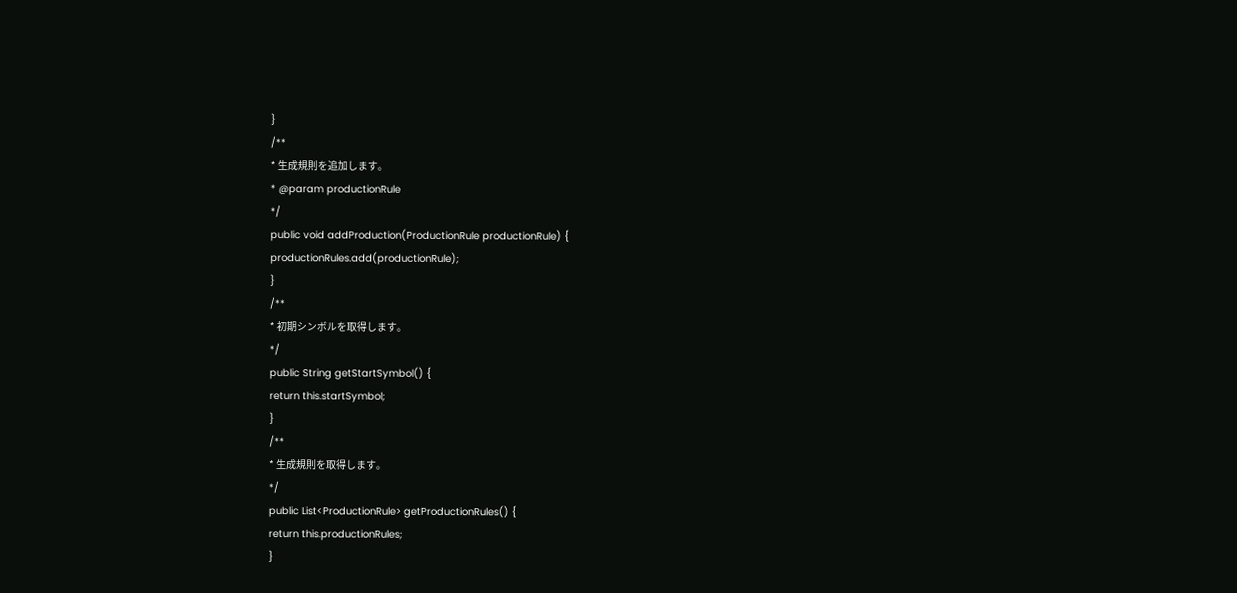}
/**
* 生成規則を追加します。
* @param productionRule
*/
public void addProduction(ProductionRule productionRule) {
productionRules.add(productionRule);
}
/**
* 初期シンボルを取得します。
*/
public String getStartSymbol() {
return this.startSymbol;
}
/**
* 生成規則を取得します。
*/
public List<ProductionRule> getProductionRules() {
return this.productionRules;
}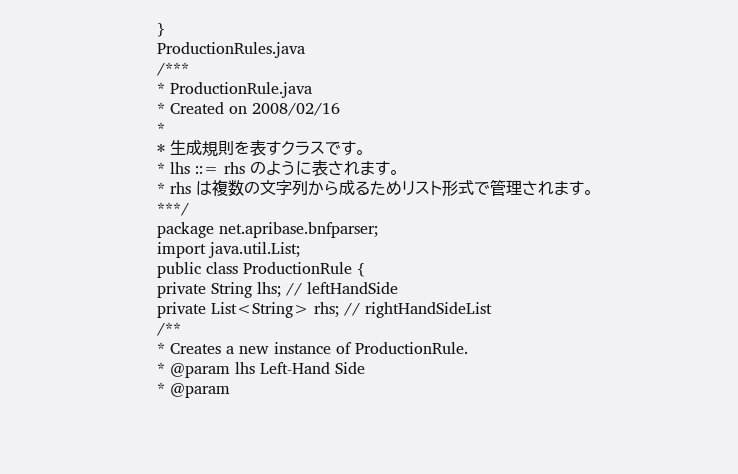}
ProductionRules.java
/***
* ProductionRule.java
* Created on 2008/02/16
*
* 生成規則を表すクラスです。
* lhs ::= rhs のように表されます。
* rhs は複数の文字列から成るためリスト形式で管理されます。
***/
package net.apribase.bnfparser;
import java.util.List;
public class ProductionRule {
private String lhs; // leftHandSide
private List<String> rhs; // rightHandSideList
/**
* Creates a new instance of ProductionRule.
* @param lhs Left-Hand Side
* @param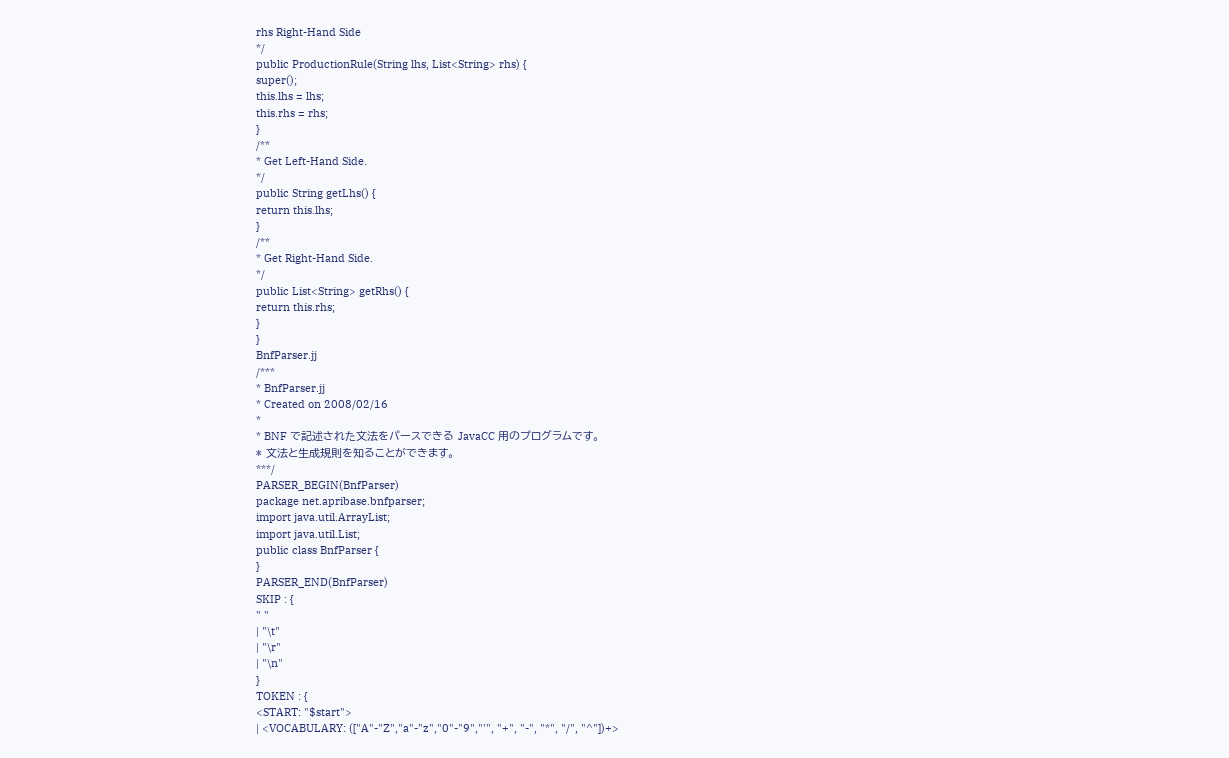rhs Right-Hand Side
*/
public ProductionRule(String lhs, List<String> rhs) {
super();
this.lhs = lhs;
this.rhs = rhs;
}
/**
* Get Left-Hand Side.
*/
public String getLhs() {
return this.lhs;
}
/**
* Get Right-Hand Side.
*/
public List<String> getRhs() {
return this.rhs;
}
}
BnfParser.jj
/***
* BnfParser.jj
* Created on 2008/02/16
*
* BNF で記述された文法をパースできる JavaCC 用のプログラムです。
* 文法と生成規則を知ることができます。
***/
PARSER_BEGIN(BnfParser)
package net.apribase.bnfparser;
import java.util.ArrayList;
import java.util.List;
public class BnfParser {
}
PARSER_END(BnfParser)
SKIP : {
" "
| "\t"
| "\r"
| "\n"
}
TOKEN : {
<START: "$start">
| <VOCABULARY: (["A"-"Z","a"-"z","0"-"9","'", "+", "-", "*", "/", "^"])+>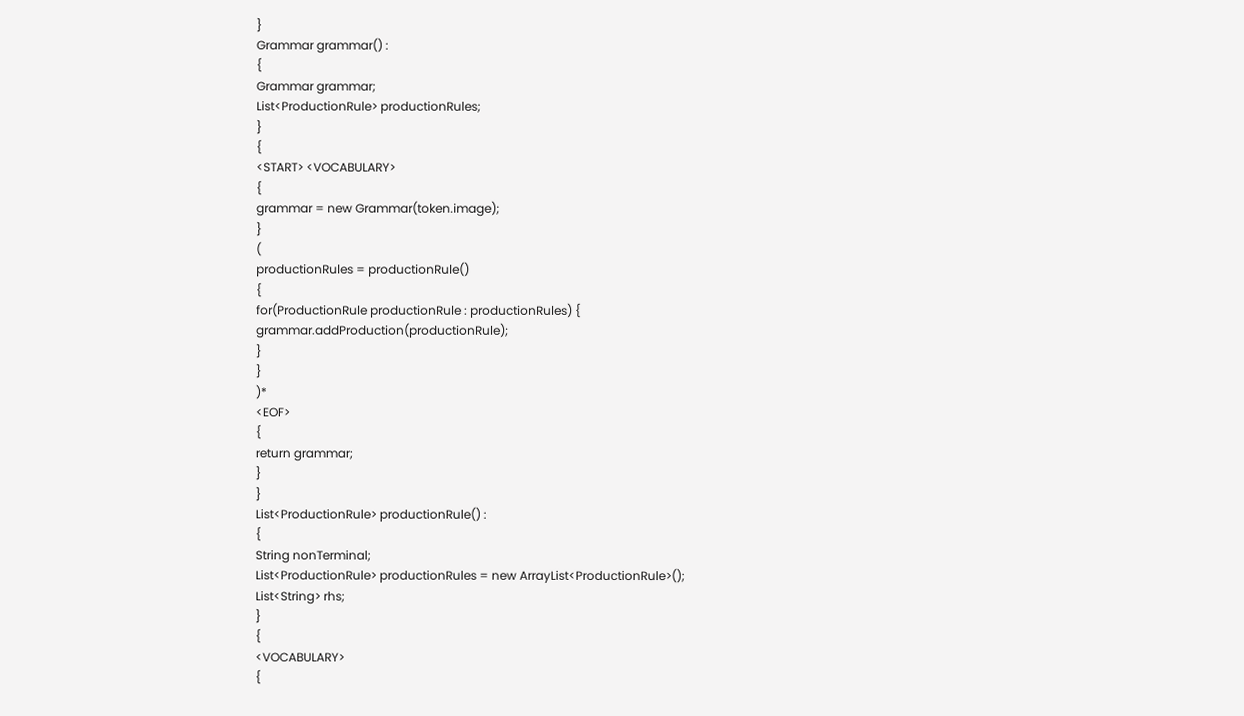}
Grammar grammar() :
{
Grammar grammar;
List<ProductionRule> productionRules;
}
{
<START> <VOCABULARY>
{
grammar = new Grammar(token.image);
}
(
productionRules = productionRule()
{
for(ProductionRule productionRule : productionRules) {
grammar.addProduction(productionRule);
}
}
)*
<EOF>
{
return grammar;
}
}
List<ProductionRule> productionRule() :
{
String nonTerminal;
List<ProductionRule> productionRules = new ArrayList<ProductionRule>();
List<String> rhs;
}
{
<VOCABULARY>
{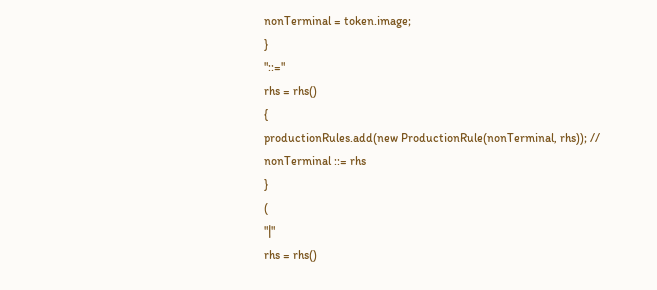nonTerminal = token.image;
}
"::="
rhs = rhs()
{
productionRules.add(new ProductionRule(nonTerminal, rhs)); // nonTerminal ::= rhs
}
(
"|"
rhs = rhs()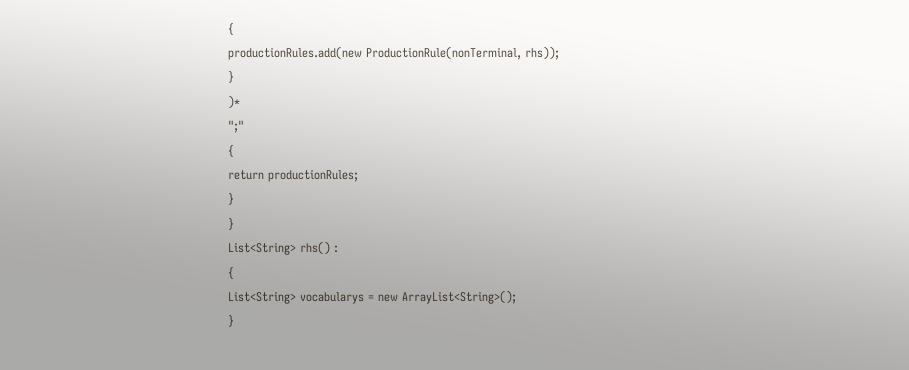{
productionRules.add(new ProductionRule(nonTerminal, rhs));
}
)*
";"
{
return productionRules;
}
}
List<String> rhs() :
{
List<String> vocabularys = new ArrayList<String>();
}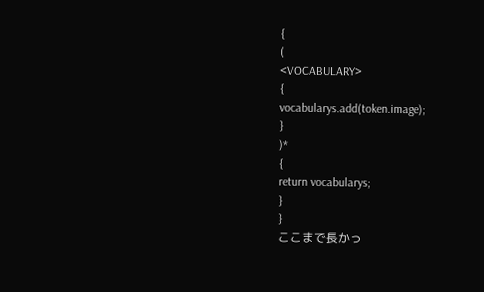{
(
<VOCABULARY>
{
vocabularys.add(token.image);
}
)*
{
return vocabularys;
}
}
ここまで長かっ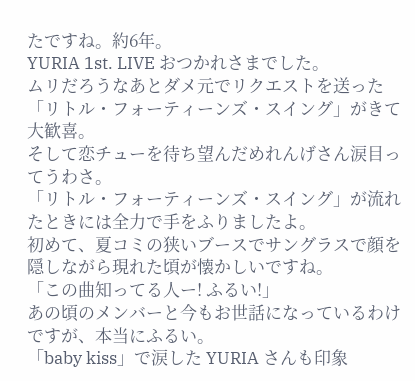たですね。約6年。
YURIA 1st. LIVE おつかれさまでした。
ムリだろうなあとダメ元でリクエストを送った「リトル・フォーティーンズ・スイング」がきて大歓喜。
そして恋チューを待ち望んだめれんげさん涙目ってうわさ。
「リトル・フォーティーンズ・スイング」が流れたときには全力で手をふりましたよ。
初めて、夏コミの狭いブースでサングラスで顔を隠しながら現れた頃が懐かしいですね。
「この曲知ってる人ー! ふるい!」
あの頃のメンバーと今もお世話になっているわけですが、本当にふるい。
「baby kiss」で涙した YURIA さんも印象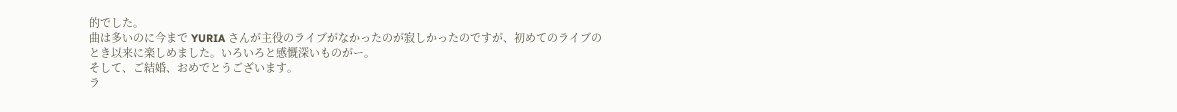的でした。
曲は多いのに今まで YURIA さんが主役のライブがなかったのが寂しかったのですが、初めてのライブのとき以来に楽しめました。いろいろと感慨深いものがー。
そして、ご結婚、おめでとうございます。
ラ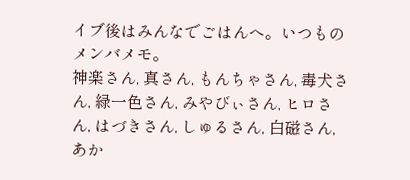イブ後はみんなでごはんへ。いつものメンバメモ。
神楽さん, 真さん, もんちゃさん, 毒犬さん, 緑一色さん, みやびぃさん, ヒロさん, はづきさん, しゅるさん, 白磁さん, あか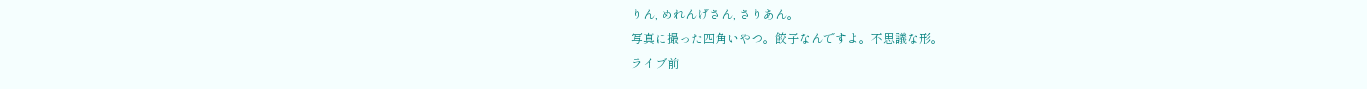りん, めれんげさん, さりあん。
写真に撮った四角いやつ。餃子なんですよ。不思議な形。
ライブ前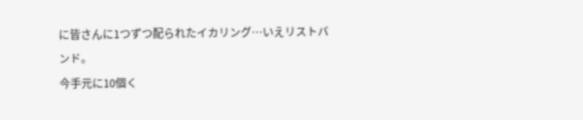に皆さんに1つずつ配られたイカリング…いえリストバンド。
今手元に10個く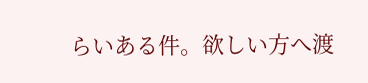らいある件。欲しい方へ渡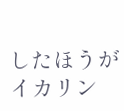したほうがイカリン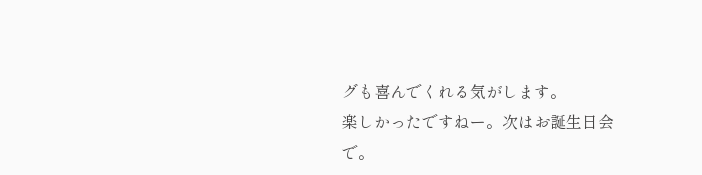グも喜んでくれる気がします。
楽しかったですねー。次はお誕生日会で。